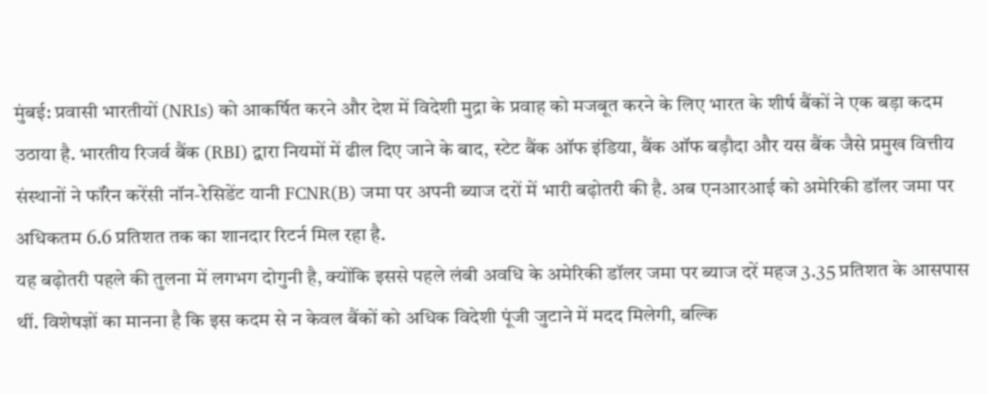मुंबई: प्रवासी भारतीयों (NRIs) को आकर्षित करने और देश में विदेशी मुद्रा के प्रवाह को मजबूत करने के लिए भारत के शीर्ष बैंकों ने एक बड़ा कदम उठाया है. भारतीय रिजर्व बैंक (RBI) द्वारा नियमों में ढील दिए जाने के बाद, स्टेट बैंक ऑफ इंडिया, बैंक ऑफ बड़ौदा और यस बैंक जैसे प्रमुख वित्तीय संस्थानों ने फॉरेन करेंसी नॉन-रेसिडेंट यानी FCNR(B) जमा पर अपनी ब्याज दरों में भारी बढ़ोतरी की है. अब एनआरआई को अमेरिकी डॉलर जमा पर अधिकतम 6.6 प्रतिशत तक का शानदार रिटर्न मिल रहा है.
यह बढ़ोतरी पहले की तुलना में लगभग दोगुनी है, क्योंकि इससे पहले लंबी अवधि के अमेरिकी डॉलर जमा पर ब्याज दरें महज 3.35 प्रतिशत के आसपास थीं. विशेषज्ञों का मानना है कि इस कदम से न केवल बैंकों को अधिक विदेशी पूंजी जुटाने में मदद मिलेगी, बल्कि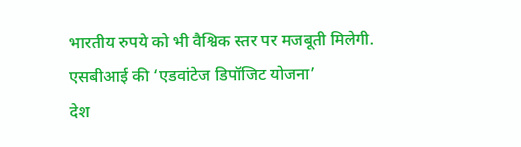भारतीय रुपये को भी वैश्विक स्तर पर मजबूती मिलेगी.
एसबीआई की ‘एडवांटेज डिपॉजिट योजना’
देश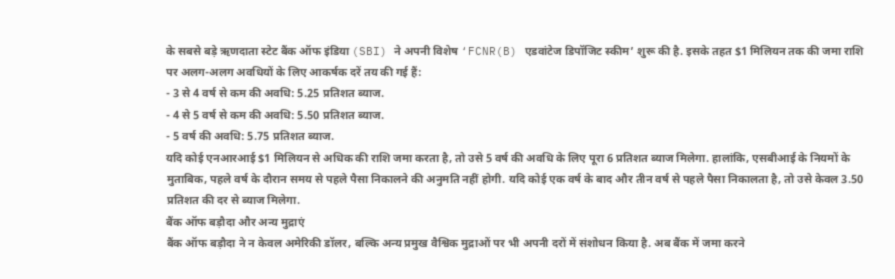के सबसे बड़े ऋणदाता स्टेट बैंक ऑफ इंडिया (SBI) ने अपनी विशेष ‘FCNR(B) एडवांटेज डिपॉजिट स्कीम’ शुरू की है. इसके तहत $1 मिलियन तक की जमा राशि पर अलग-अलग अवधियों के लिए आकर्षक दरें तय की गई हैं:
- 3 से 4 वर्ष से कम की अवधि: 5.25 प्रतिशत ब्याज.
- 4 से 5 वर्ष से कम की अवधि: 5.50 प्रतिशत ब्याज.
- 5 वर्ष की अवधि: 5.75 प्रतिशत ब्याज.
यदि कोई एनआरआई $1 मिलियन से अधिक की राशि जमा करता है, तो उसे 5 वर्ष की अवधि के लिए पूरा 6 प्रतिशत ब्याज मिलेगा. हालांकि, एसबीआई के नियमों के मुताबिक, पहले वर्ष के दौरान समय से पहले पैसा निकालने की अनुमति नहीं होगी. यदि कोई एक वर्ष के बाद और तीन वर्ष से पहले पैसा निकालता है, तो उसे केवल 3.50 प्रतिशत की दर से ब्याज मिलेगा.
बैंक ऑफ बड़ौदा और अन्य मुद्राएं
बैंक ऑफ बड़ौदा ने न केवल अमेरिकी डॉलर, बल्कि अन्य प्रमुख वैश्विक मुद्राओं पर भी अपनी दरों में संशोधन किया है. अब बैंक में जमा करने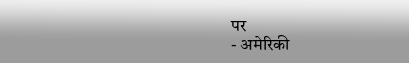पर
- अमेरिकी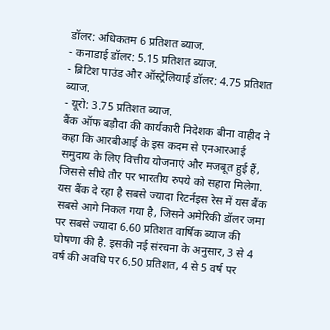डॉलर: अधिकतम 6 प्रतिशत ब्याज.
- कनाडाई डॉलर: 5.15 प्रतिशत ब्याज.
- ब्रिटिश पाउंड और ऑस्ट्रेलियाई डॉलर: 4.75 प्रतिशत ब्याज.
- यूरो: 3.75 प्रतिशत ब्याज.
बैंक ऑफ बड़ौदा की कार्यकारी निदेशक बीना वाहीद ने कहा कि आरबीआई के इस कदम से एनआरआई समुदाय के लिए वित्तीय योजनाएं और मजबूत हुई हैं, जिससे सीधे तौर पर भारतीय रुपये को सहारा मिलेगा.
यस बैंक दे रहा है सबसे ज्यादा रिटर्नइस रेस में यस बैंक सबसे आगे निकल गया है, जिसने अमेरिकी डॉलर जमा पर सबसे ज्यादा 6.60 प्रतिशत वार्षिक ब्याज की घोषणा की है. इसकी नई संरचना के अनुसार, 3 से 4 वर्ष की अवधि पर 6.50 प्रतिशत, 4 से 5 वर्ष पर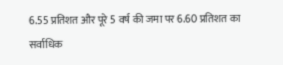6.55 प्रतिशत और पूरे 5 वर्ष की जमा पर 6.60 प्रतिशत का सर्वाधिक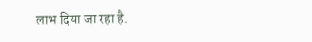लाभ दिया जा रहा है.